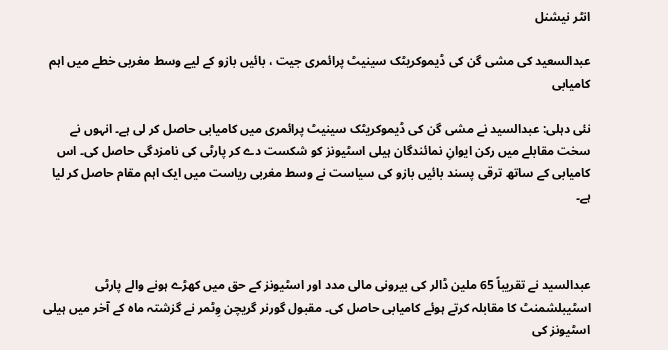انٹر نیشنل

عبدالسعید کی مشی گن کی ڈیموکریٹک سینیٹ پرائمری جیت ، بائیں بازو کے لیے وسط مغربی خطے میں اہم کامیابی

نئی دہلی: عبدالسید نے مشی گن کی ڈیموکریٹک سینیٹ پرائمری میں کامیابی حاصل کر لی ہے۔ انہوں نے سخت مقابلے میں رکن ایوانِ نمائندگان ہیلی اسٹیونز کو شکست دے کر پارٹی کی نامزدگی حاصل کی۔ اس کامیابی کے ساتھ ترقی پسند بائیں بازو کی سیاست نے وسط مغربی ریاست میں ایک اہم مقام حاصل کر لیا ہے۔



عبدالسید نے تقریباً 65 ملین ڈالر کی بیرونی مالی مدد اور اسٹیونز کے حق میں کھڑے ہونے والے پارٹی اسٹیبلشمنٹ کا مقابلہ کرتے ہوئے کامیابی حاصل کی۔ مقبول گورنر گریچن وِٹمر نے گزشتہ ماہ کے آخر میں ہیلی اسٹیونز کی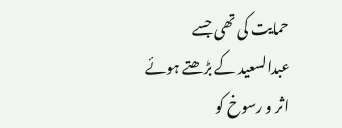حمایت کی تھی جسے عبدالسعید کے بڑھتے ہوئے اثر و رسوخ کو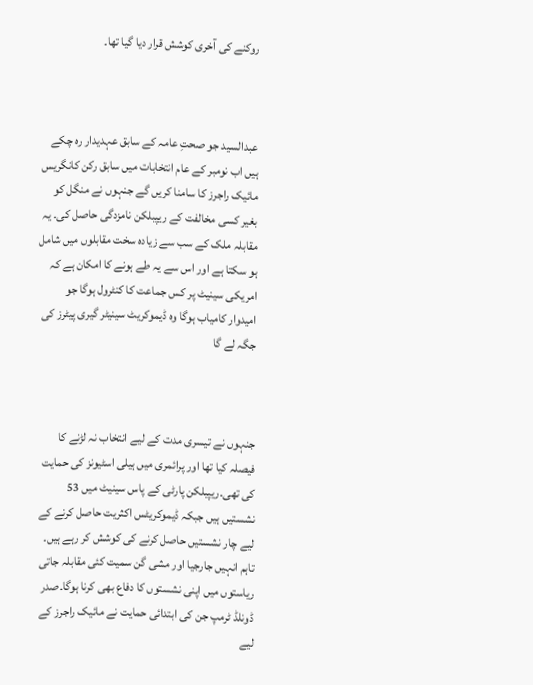روکنے کی آخری کوشش قرار دیا گیا تھا۔



عبدالسید جو صحتِ عامہ کے سابق عہدیدار رہ چکے ہیں اب نومبر کے عام انتخابات میں سابق رکن کانگریس مائیک راجرز کا سامنا کریں گے جنہوں نے منگل کو بغیر کسی مخالفت کے ریپبلکن نامزدگی حاصل کی۔ یہ مقابلہ ملک کے سب سے زیادہ سخت مقابلوں میں شامل ہو سکتا ہے اور اس سے یہ طے ہونے کا امکان ہے کہ امریکی سینیٹ پر کس جماعت کا کنٹرول ہوگا جو امیدوار کامیاب ہوگا وہ ڈیموکریٹ سینیٹر گیری پیٹرز کی جگہ لے گا



جنہوں نے تیسری مدت کے لیے انتخاب نہ لڑنے کا فیصلہ کیا تھا اور پرائمری میں ہیلی اسٹیونز کی حمایت کی تھی۔ریپبلکن پارٹی کے پاس سینیٹ میں 53 نشستیں ہیں جبکہ ڈیموکریٹس اکثریت حاصل کرنے کے لیے چار نشستیں حاصل کرنے کی کوشش کر رہے ہیں۔ تاہم انہیں جارجیا اور مشی گن سمیت کئی مقابلہ جاتی ریاستوں میں اپنی نشستوں کا دفاع بھی کرنا ہوگا۔صدر ڈونلڈ ٹرمپ جن کی ابتدائی حمایت نے مائیک راجرز کے لیے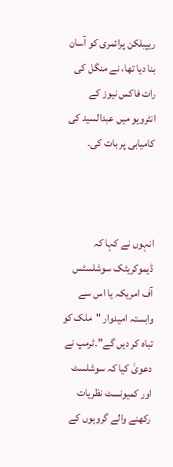ریپبلکن پرائمری کو آسان بنا دیا تھا، نے منگل کی رات فاکس نیوز کے انٹرویو میں عبدالسید کی کامیابی پر بات کی۔



انہوں نے کہا کہ ڈیموکریٹک سوشلسٹس آف امریکہ یا اس سے وابستہ امیدوار "ملک کو تباہ کر دیں گے”۔ٹرمپ نے دعویٰ کیا کہ سوشلسٹ اور کمیونسٹ نظریات رکھنے والے گروہوں کے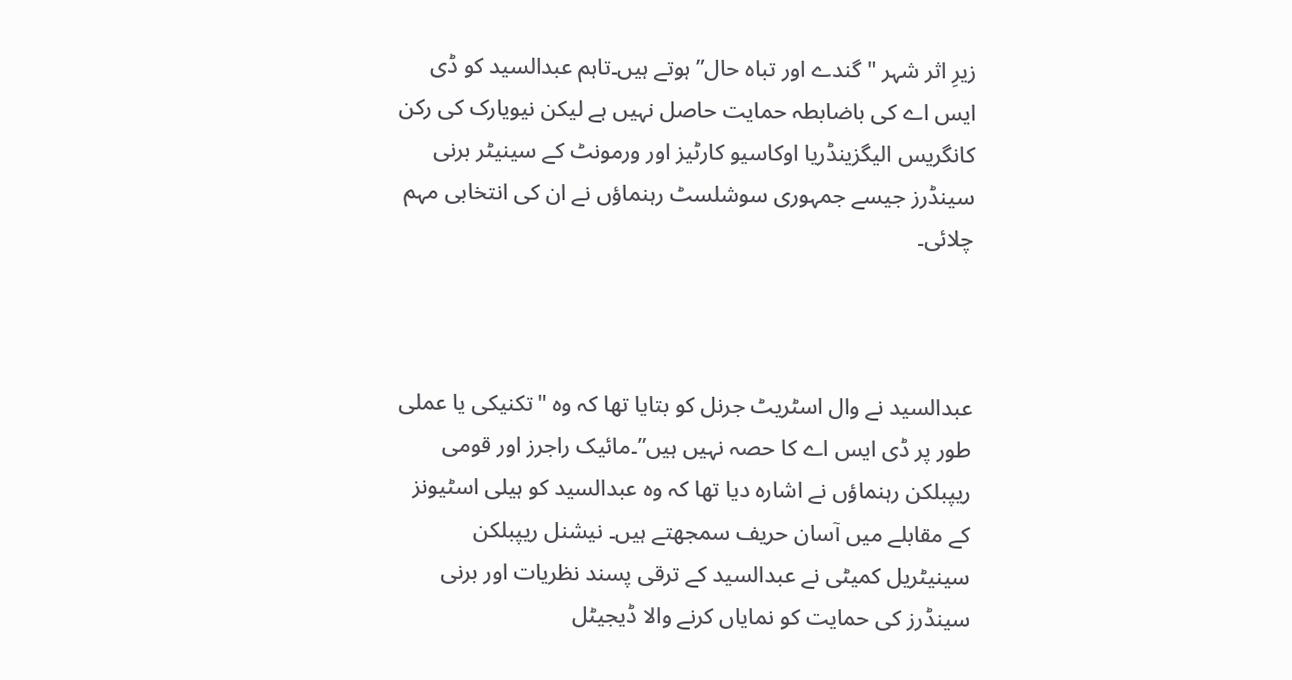زیرِ اثر شہر "گندے اور تباہ حال” ہوتے ہیں۔تاہم عبدالسید کو ڈی ایس اے کی باضابطہ حمایت حاصل نہیں ہے لیکن نیویارک کی رکن کانگریس الیگزینڈریا اوکاسیو کارٹیز اور ورمونٹ کے سینیٹر برنی سینڈرز جیسے جمہوری سوشلسٹ رہنماؤں نے ان کی انتخابی مہم چلائی۔



عبدالسید نے وال اسٹریٹ جرنل کو بتایا تھا کہ وہ "تکنیکی یا عملی طور پر ڈی ایس اے کا حصہ نہیں ہیں”۔مائیک راجرز اور قومی ریپبلکن رہنماؤں نے اشارہ دیا تھا کہ وہ عبدالسید کو ہیلی اسٹیونز کے مقابلے میں آسان حریف سمجھتے ہیں۔ نیشنل ریپبلکن سینیٹریل کمیٹی نے عبدالسید کے ترقی پسند نظریات اور برنی سینڈرز کی حمایت کو نمایاں کرنے والا ڈیجیٹل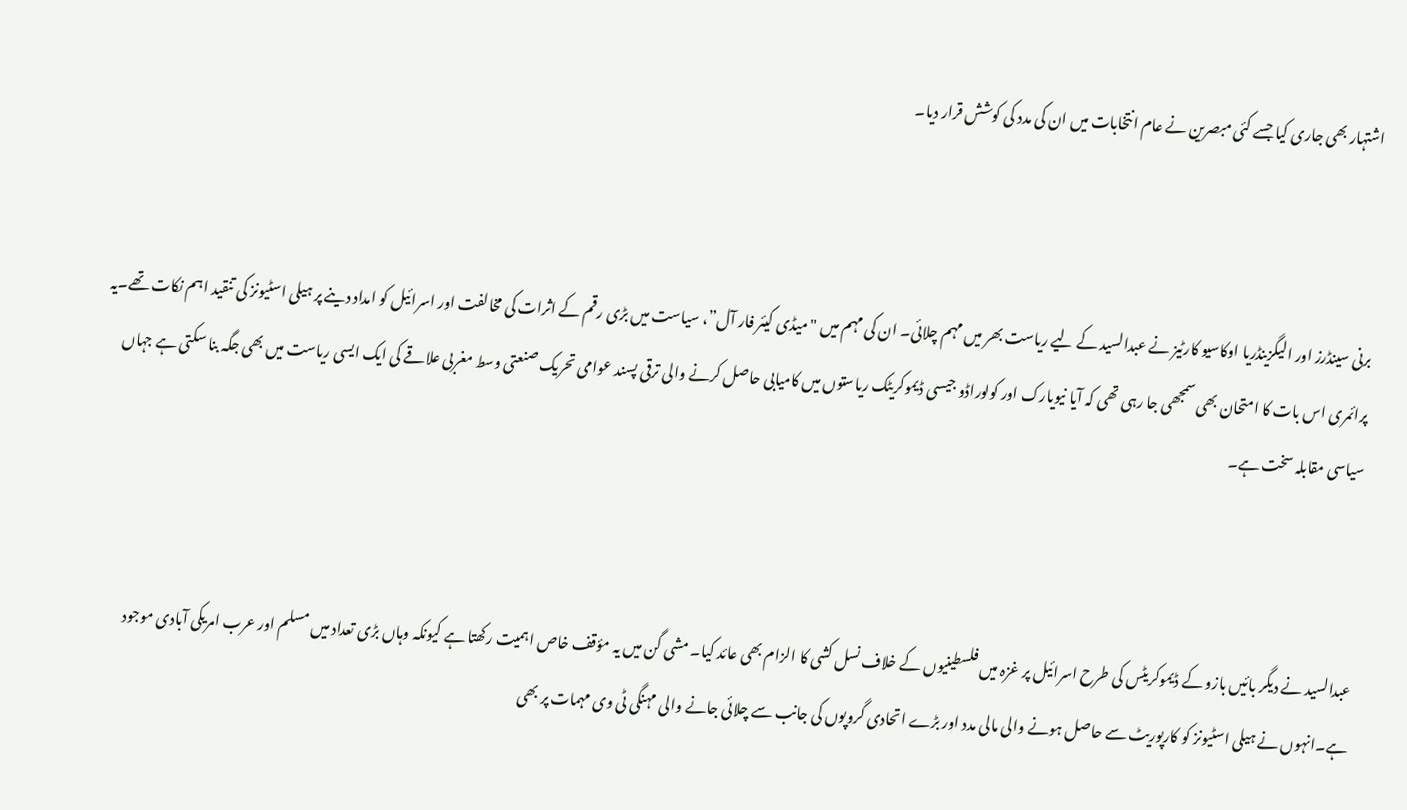اشتہار بھی جاری کیا جسے کئی مبصرین نے عام انتخابات میں ان کی مدد کی کوشش قرار دیا۔



برنی سینڈرز اور الیگزینڈریا اوکاسیو کارٹیز نے عبدالسید کے لیے ریاست بھر میں مہم چلائی۔ ان کی مہم میں "میڈی کیئر فار آل”، سیاست میں بڑی رقم کے اثرات کی مخالفت اور اسرائیل کو امداد دینے پر ہیلی اسٹیونز کی تنقید اہم نکات تھے۔یہ پرائمری اس بات کا امتحان بھی سمجھی جا رہی تھی کہ آیا نیویارک اور کولوراڈو جیسی ڈیموکریٹک ریاستوں میں کامیابی حاصل کرنے والی ترقی پسند عوامی تحریک صنعتی وسط مغربی علاقے کی ایک ایسی ریاست میں بھی جگہ بنا سکتی ہے جہاں سیاسی مقابلہ سخت ہے۔



عبدالسید نے دیگر بائیں بازو کے ڈیموکریٹس کی طرح اسرائیل پر غزہ میں فلسطینیوں کے خلاف نسل کشی کا الزام بھی عائد کیا۔ مشی گن میں یہ مؤقف خاص اہمیت رکھتا ہے کیونکہ وہاں بڑی تعداد میں مسلم اور عرب امریکی آبادی موجود ہے۔انہوں نے ہیلی اسٹیونز کو کارپوریٹ سے حاصل ہونے والی مالی مدد اور بڑے اتحادی گروپوں کی جانب سے چلائی جانے والی مہنگی ٹی وی مہمات پر بھی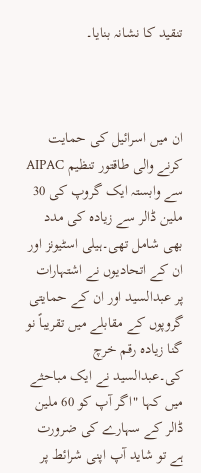تنقید کا نشانہ بنایا۔



ان میں اسرائیل کی حمایت کرنے والی طاقتور تنظیم AIPAC سے وابستہ ایک گروپ کی 30 ملین ڈالر سے زیادہ کی مدد بھی شامل تھی۔ہیلی اسٹیونز اور ان کے اتحادیوں نے اشتہارات پر عبدالسید اور ان کے حمایتی گروپوں کے مقابلے میں تقریباً نو گنا زیادہ رقم خرچ کی۔عبدالسید نے ایک مباحثے میں کہا "اگر آپ کو 60 ملین ڈالر کے سہارے کی ضرورت ہے تو شاید آپ اپنی شرائط پر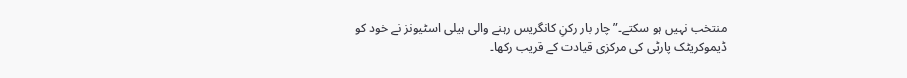منتخب نہیں ہو سکتے۔”چار بار رکنِ کانگریس رہنے والی ہیلی اسٹیونز نے خود کو ڈیموکریٹک پارٹی کی مرکزی قیادت کے قریب رکھا۔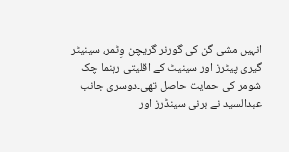انہیں مشی گن کی گورنر گریچن وِٹمر، سینیٹر گیری پیٹرز اور سینیٹ کے اقلیتی رہنما چک شومر کی حمایت حاصل تھی۔دوسری جانب عبدالسید نے برنی سینڈرز اور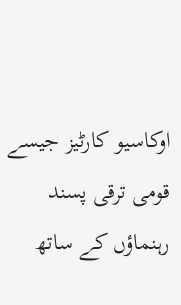اوکاسیو کارٹیز جیسے قومی ترقی پسند رہنماؤں کے ساتھ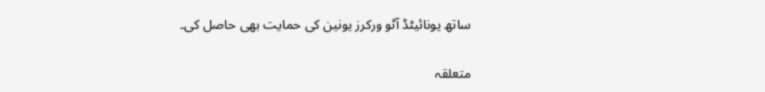ساتھ یونائیٹڈ آٹو ورکرز یونین کی حمایت بھی حاصل کی۔

متعلقہ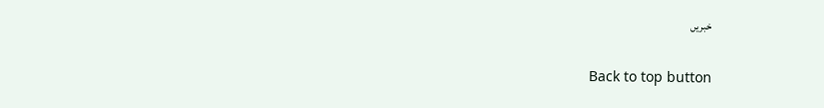خبریں

Back to top button